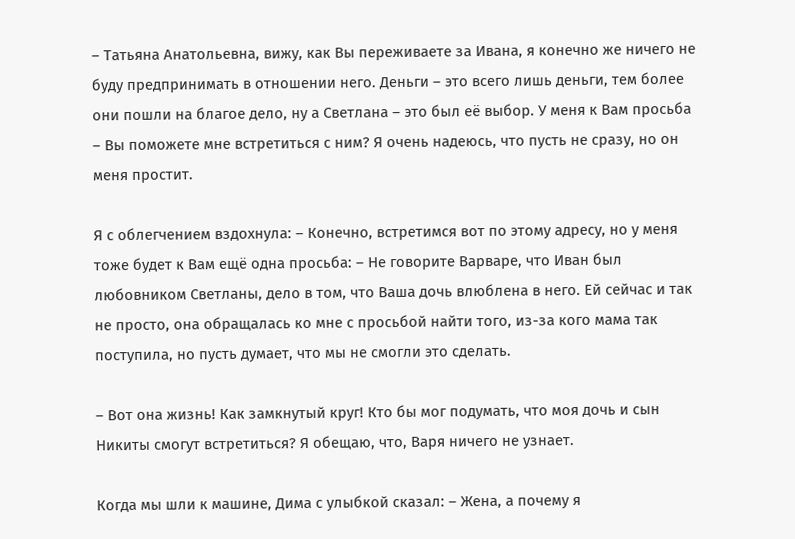– Татьяна Анатольевна, вижу, как Вы переживаете за Ивана, я конечно же ничего не буду предпринимать в отношении него. Деньги – это всего лишь деньги, тем более они пошли на благое дело, ну а Светлана – это был её выбор. У меня к Вам просьба – Вы поможете мне встретиться с ним? Я очень надеюсь, что пусть не сразу, но он меня простит.

Я с облегчением вздохнула: – Конечно, встретимся вот по этому адресу, но у меня тоже будет к Вам ещё одна просьба: – Не говорите Варваре, что Иван был любовником Светланы, дело в том, что Ваша дочь влюблена в него. Ей сейчас и так не просто, она обращалась ко мне с просьбой найти того, из-за кого мама так поступила, но пусть думает, что мы не смогли это сделать.

– Вот она жизнь! Как замкнутый круг! Кто бы мог подумать, что моя дочь и сын Никиты смогут встретиться? Я обещаю, что, Варя ничего не узнает.

Когда мы шли к машине, Дима с улыбкой сказал: – Жена, а почему я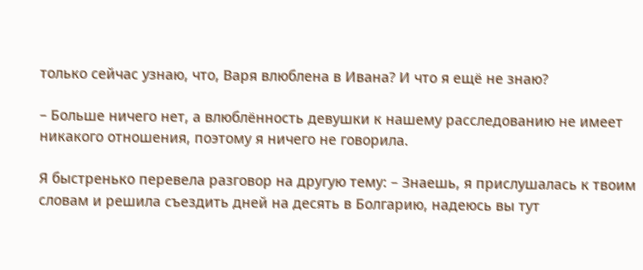только сейчас узнаю, что, Варя влюблена в Ивана? И что я ещё не знаю?

– Больше ничего нет, а влюблённость девушки к нашему расследованию не имеет никакого отношения, поэтому я ничего не говорила.

Я быстренько перевела разговор на другую тему: – Знаешь, я прислушалась к твоим словам и решила съездить дней на десять в Болгарию, надеюсь вы тут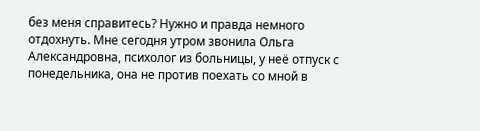без меня справитесь? Нужно и правда немного отдохнуть. Мне сегодня утром звонила Ольга Александровна, психолог из больницы, у неё отпуск с понедельника, она не против поехать со мной в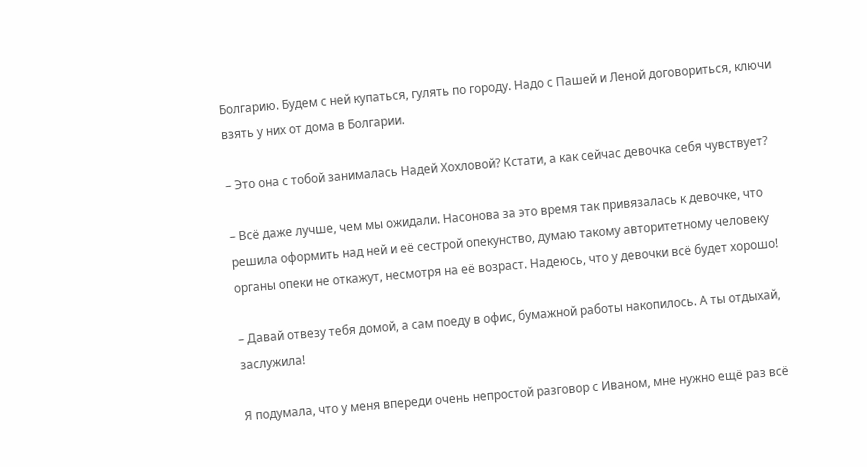Болгарию. Будем с ней купаться, гулять по городу. Надо с Пашей и Леной договориться, ключи взять у них от дома в Болгарии.

– Это она с тобой занималась Надей Хохловой? Кстати, а как сейчас девочка себя чувствует?

– Всё даже лучше, чем мы ожидали. Насонова за это время так привязалась к девочке, что решила оформить над ней и её сестрой опекунство, думаю такому авторитетному человеку органы опеки не откажут, несмотря на её возраст. Надеюсь, что у девочки всё будет хорошо!

– Давай отвезу тебя домой, а сам поеду в офис, бумажной работы накопилось. А ты отдыхай, заслужила!

Я подумала, что у меня впереди очень непростой разговор с Иваном, мне нужно ещё раз всё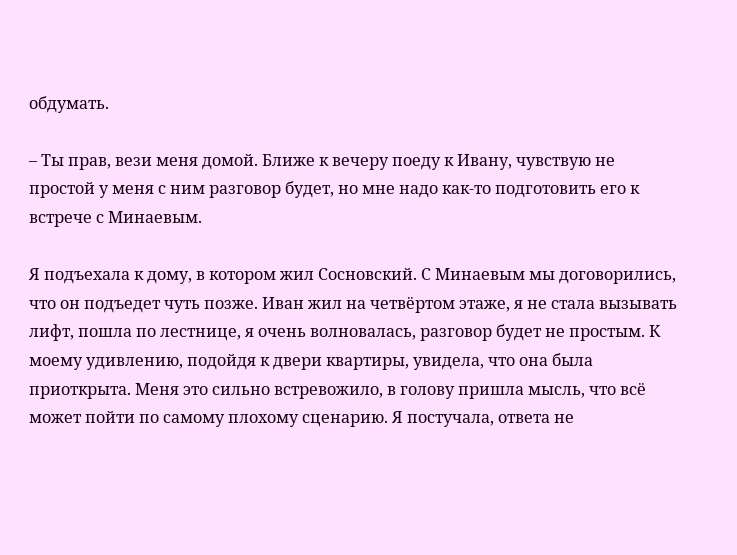обдумать.

– Ты прав, вези меня домой. Ближе к вечеру поеду к Ивану, чувствую не простой у меня с ним разговор будет, но мне надо как-то подготовить его к встрече с Минаевым.

Я подъехала к дому, в котором жил Сосновский. С Минаевым мы договорились, что он подъедет чуть позже. Иван жил на четвёртом этаже, я не стала вызывать лифт, пошла по лестнице, я очень волновалась, разговор будет не простым. К моему удивлению, подойдя к двери квартиры, увидела, что она была приоткрыта. Меня это сильно встревожило, в голову пришла мысль, что всё может пойти по самому плохому сценарию. Я постучала, ответа не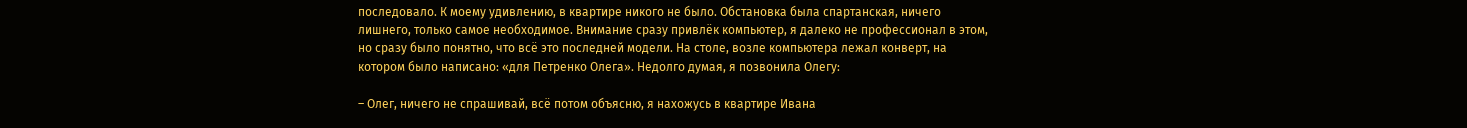последовало. К моему удивлению, в квартире никого не было. Обстановка была спартанская, ничего лишнего, только самое необходимое. Внимание сразу привлёк компьютер, я далеко не профессионал в этом, но сразу было понятно, что всё это последней модели. На столе, возле компьютера лежал конверт, на котором было написано: «для Петренко Олега». Недолго думая, я позвонила Олегу:

– Олег, ничего не спрашивай, всё потом объясню, я нахожусь в квартире Ивана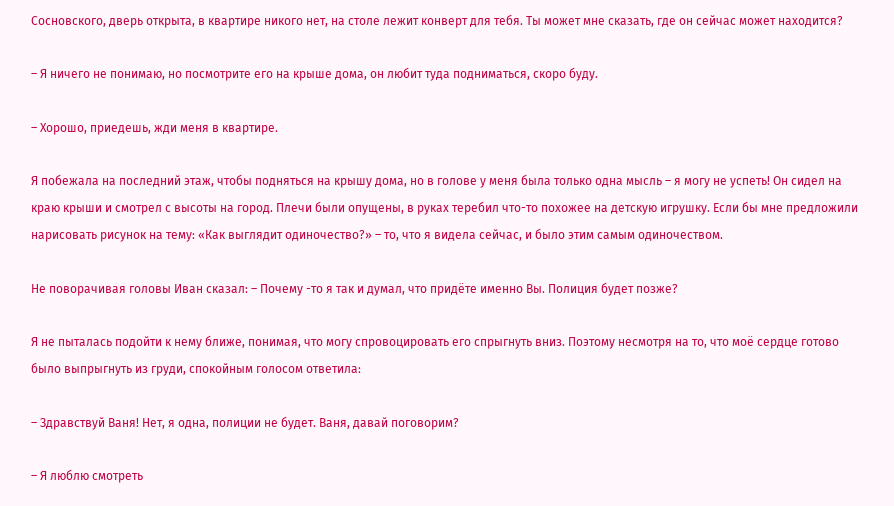Сосновского, дверь открыта, в квартире никого нет, на столе лежит конверт для тебя. Ты может мне сказать, где он сейчас может находится?

– Я ничего не понимаю, но посмотрите его на крыше дома, он любит туда подниматься, скоро буду.

– Хорошо, приедешь, жди меня в квартире.

Я побежала на последний этаж, чтобы подняться на крышу дома, но в голове у меня была только одна мысль – я могу не успеть! Он сидел на краю крыши и смотрел с высоты на город. Плечи были опущены, в руках теребил что-то похожее на детскую игрушку. Если бы мне предложили нарисовать рисунок на тему: «Как выглядит одиночество?» – то, что я видела сейчас, и было этим самым одиночеством.

Не поворачивая головы Иван сказал: – Почему -то я так и думал, что придёте именно Вы. Полиция будет позже?

Я не пыталась подойти к нему ближе, понимая, что могу спровоцировать его спрыгнуть вниз. Поэтому несмотря на то, что моё сердце готово было выпрыгнуть из груди, спокойным голосом ответила:

– Здравствуй Ваня! Нет, я одна, полиции не будет. Ваня, давай поговорим?

– Я люблю смотреть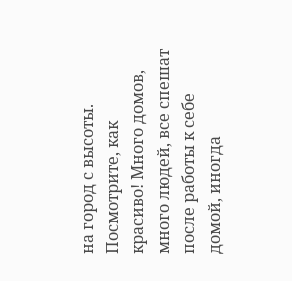на город с высоты. Посмотрите, как красиво! Много домов, много людей, все спешат после работы к себе домой, иногда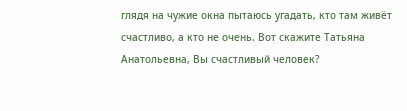глядя на чужие окна пытаюсь угадать, кто там живёт счастливо, а кто не очень. Вот скажите Татьяна Анатольевна, Вы счастливый человек?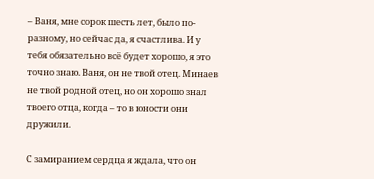– Ваня, мне сорок шесть лет, было по- разному, но сейчас да, я счастлива. И у тебя обязательно всё будет хорошо, я это точно знаю. Ваня, он не твой отец. Минаев не твой родной отец, но он хорошо знал твоего отца, когда – то в юности они дружили.

С замиранием сердца я ждала, что он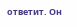ответит. Он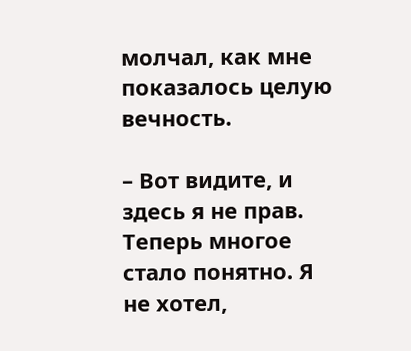молчал, как мне показалось целую вечность.

– Вот видите, и здесь я не прав. Теперь многое стало понятно. Я не хотел,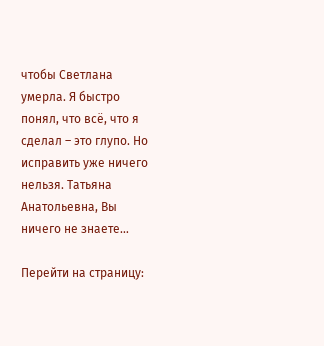чтобы Светлана умерла. Я быстро понял, что всё, что я сделал – это глупо. Но исправить уже ничего нельзя. Татьяна Анатольевна, Вы ничего не знаете…

Перейти на страницу: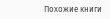Похожие книги